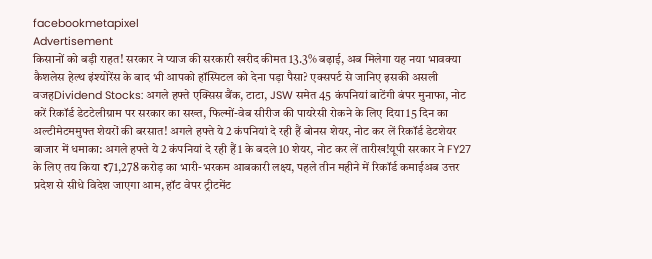facebookmetapixel
Advertisement
किसानों को बड़ी राहत! सरकार ने प्याज की सरकारी खरीद कीमत 13.3% बढ़ाई, अब मिलेगा यह नया भावक्या कैशलेस हेल्थ इंश्योरेंस के बाद भी आपको हॉस्पिटल को देना पड़ा पैसा? एक्सपर्ट से जानिए इसकी असली वजहDividend Stocks: अगले हफ्ते एक्सिस बैंक, टाटा, JSW समेत 45 कंपनियां बाटेंगी बंपर मुनाफा, नोट करें रिकॉर्ड डेटटेलीग्राम पर सरकार का सख्त, फिल्मों-वेब सीरीज की पायरेसी रोकने के लिए दिया 15 दिन का अल्टीमेटममुफ्त शेयरों की बरसात! अगले हफ्ते ये 2 कंपनियां दे रही हैं बोनस शेयर, नोट कर लें रिकॉर्ड डेटशेयर बाजार में धमाका: अगले हफ्ते ये 2 कंपनियां दे रही हैं 1 के बदले 10 शेयर, नोट कर लें तारीख!यूपी सरकार ने FY27 के लिए तय किया ₹71,278 करोड़ का भारी-भरकम आबकारी लक्ष्य, पहले तीन महीने में रिकॉर्ड कमाईअब उत्तर प्रदेश से सीधे विदेश जाएगा आम, हॉट वेपर ट्रीटमेंट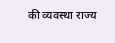की व्यवस्था राज्य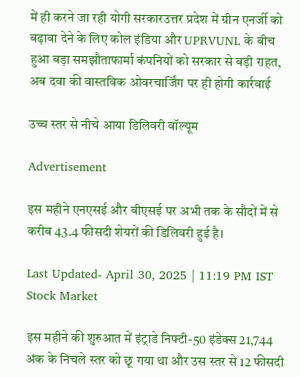में ही करने जा रही योगी सरकारउत्तर प्रदेश में ग्रीन एनर्जी को बढ़ावा देने के लिए कोल इंडिया और UPRVUNL के बीच हुआ बड़ा समझौताफार्मा कंपनियों को सरकार से बड़ी राहत, अब दवा की वास्तविक ओवरचार्जिंग पर ही होगी कार्रवाई

उच्च स्तर से नीचे आया डिलिवरी वॉल्यूम

Advertisement

इस महीने एनएसई और बीएसई पर अभी तक के सौदों में से करीब 43.4 फीसदी शेयरों की डिलिवरी हुई है।

Last Updated- April 30, 2025 | 11:19 PM IST
Stock Market

इस महीने की शुरुआत में इंट्राडे निफ्टी-50 इंडेक्स 21,744 अंक के निचले स्तर को छू गया था और उस स्तर से 12 फीसदी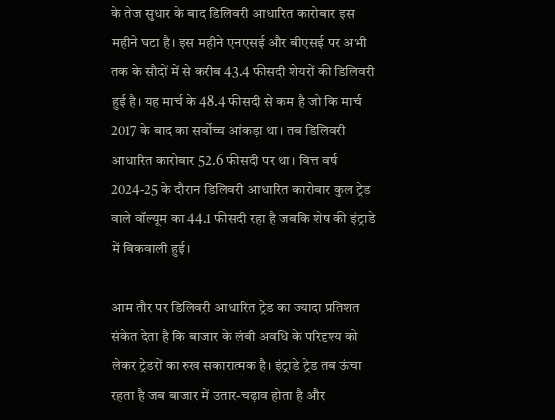के तेज सुधार के बाद डिलिवरी आधारित कारोबार इस महीने घटा है। इस महीने एनएसई और बीएसई पर अभी तक के सौदों में से करीब 43.4 फीसदी शेयरों की डिलिवरी हुई है। यह मार्च के 48.4 फीसदी से कम है जो कि मार्च 2017 के बाद का सर्वोच्च आंकड़ा था। तब डिलिवरी आधारित कारोबार 52.6 फीसदी पर था। वित्त वर्ष 2024-25 के दौरान डिलिवरी आधारित कारोबार कुल ट्रेड वाले वॉल्यूम का 44.1 फीसदी रहा है जबकि शेष की इंट्राडे में बिकवाली हुई।

आम तौर पर डिलिवरी आधारित ट्रेड का ज्यादा प्रतिशत संकेत देता है कि बाजार के लंबी अवधि के परिदृश्य को लेकर ट्रेडरों का रुख सकारात्मक है। इंट्राडे ट्रेड तब ऊंचा रहता है जब बाजार में उतार-चढ़ाव होता है और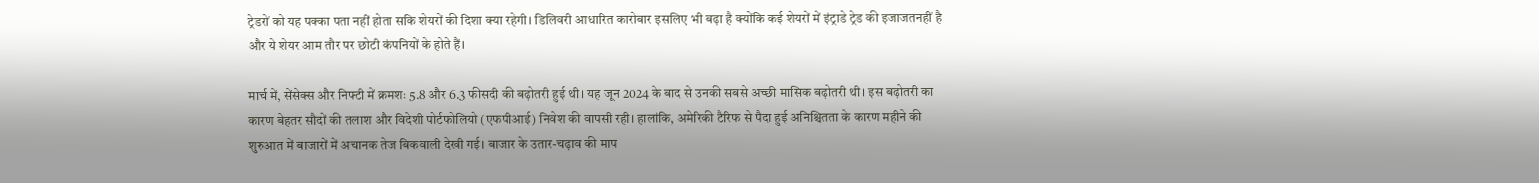ट्रेडरों को यह पक्का पता नहीं होता सकि शेयरों की दिशा क्या रहेगी। डिलिवरी आधारित कारोबार इसलिए भी बढ़ा है क्योंकि कई शेयरों में इंट्राडे ट्रेड की इजाजतनहीं है और ये शेयर आम तौर पर छोटी कंपनियों के होते हैं।

मार्च में, सेंसेक्स और निफ्टी में क्रमशः 5.8 और 6.3 फीसदी की बढ़ोतरी हुई थी। यह जून 2024 के बाद से उनकी सबसे अच्छी मासिक बढ़ोतरी थी। इस बढ़ोतरी का कारण बेहतर सौदों की तलाश और विदेशी पोर्टफोलियो (एफपीआई) निवेश की वापसी रही। हालांकि, अमेरिकी टैरिफ से पैदा हुई अनिश्चितता के कारण महीने की शुरुआत में बाजारों में अचानक तेज बिकवाली देखी गई। बाजार के उतार-चढ़ाव की माप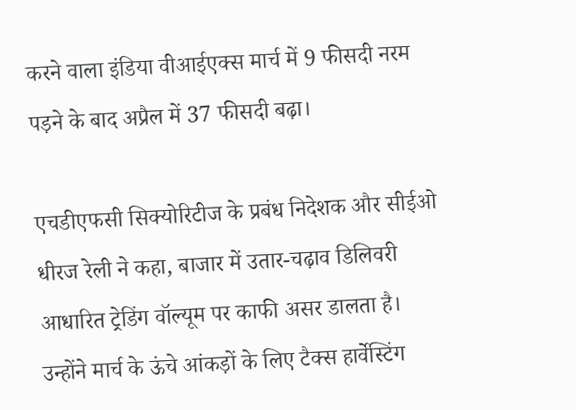करने वाला इंडिया वीआईएक्स मार्च में 9 फीसदी नरम पड़ने के बाद अप्रैल में 37 फीसदी बढ़ा।

एचडीएफसी सिक्योरिटीज के प्रबंध निदेशक और सीईओ धीरज रेली ने कहा, बाजार में उतार-चढ़ाव डिलिवरी आधारित ट्रेडिंग वॉल्यूम पर काफी असर डालता है। उन्होंने मार्च के ऊंचे आंकड़ों के लिए टैक्स हार्वेस्टिंग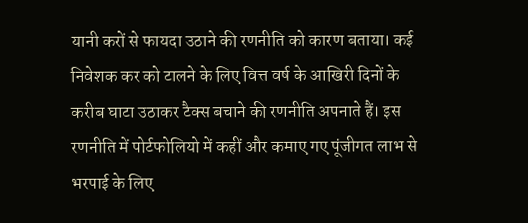यानी करों से फायदा उठाने की रणनीति को कारण बताया। कई निवेशक कर को टालने के लिए वित्त वर्ष के आखिरी दिनों के करीब घाटा उठाकर टैक्स बचाने की रणनीति अपनाते हैं। इस रणनीति में पोर्टफोलियो में कहीं और कमाए गए पूंजीगत लाभ से भरपाई के लिए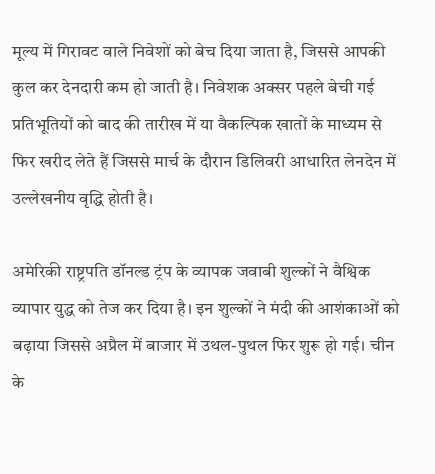मूल्य में गिरावट वाले निवेशों को बेच दिया जाता है, जिससे आपकी कुल कर देनदारी कम हो जाती है। निवेशक अक्सर पहले बेची गई प्रतिभूतियों को बाद की तारीख में या वैकल्पिक खातों के माध्यम से फिर खरीद लेते हैं जिससे मार्च के दौरान डिलिवरी आधारित लेनदेन में उल्लेखनीय वृद्धि होती है।

अमेरिकी राष्ट्रपति डॉनल्ड ट्रंप के व्यापक जवाबी शुल्कों ने वैश्विक व्यापार युद्ध को तेज कर दिया है। इन शुल्कों ने मंदी की आशंकाओं को बढ़ाया जिससे अप्रैल में बाजार में उथल-पुथल फिर शुरू हो गई। चीन के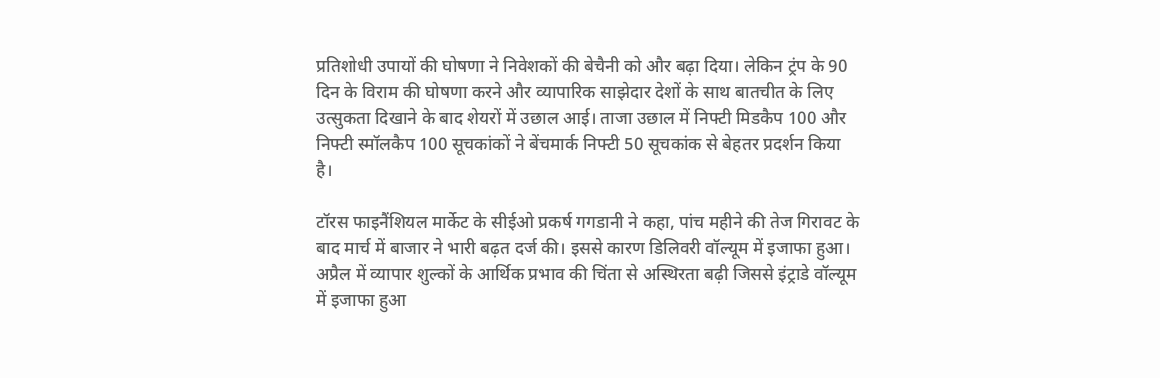प्रतिशोधी उपायों की घोषणा ने निवेशकों की बेचैनी को और बढ़ा दिया। लेकिन ट्रंप के 90 दिन के विराम की घोषणा करने और व्यापारिक साझेदार देशों के साथ बातचीत के लिए उत्सुकता दिखाने के बाद शेयरों में उछाल आई। ताजा उछाल में निफ्टी मिडकैप 100 और निफ्टी स्मॉलकैप 100 सूचकांकों ने बेंचमार्क निफ्टी 50 सूचकांक से बेहतर प्रदर्शन किया है।

टॉरस फाइनैंशियल मार्केट के सीईओ प्रकर्ष गगडानी ने कहा, पांच महीने की तेज गिरावट के बाद मार्च में बाजार ने भारी बढ़त दर्ज की। इससे कारण डिलिवरी वॉल्यूम में इजाफा हुआ। अप्रैल में व्यापार शुल्कों के आर्थिक प्रभाव की चिंता से अस्थिरता बढ़ी जिससे इंट्राडे वॉल्यूम में इजाफा हुआ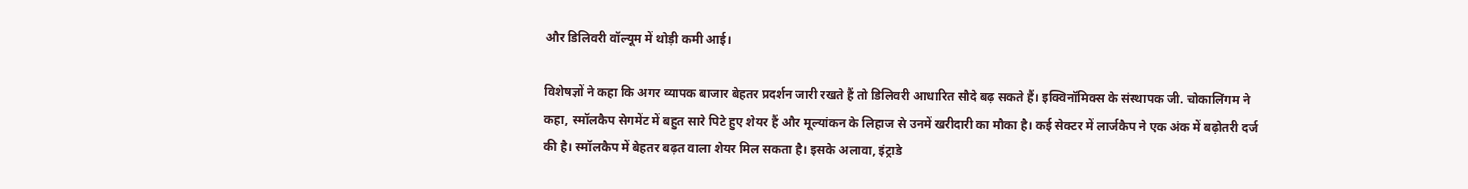और डिलिवरी वॉल्यूम में थोड़ी कमी आई।

विशेषज्ञों ने कहा कि अगर व्यापक बाजार बेहतर प्रदर्शन जारी रखते हैं तो डिलिवरी आधारित सौदे बढ़ सकते हैं। इक्विनॉमिक्स के संस्थापक जी. चोकालिंगम ने कहा, स्मॉलकैप सेगमेंट में बहुत सारे पिटे हुए शेयर हैं और मूल्यांकन के लिहाज से उनमें खरीदारी का मौका है। कई सेक्टर में लार्जकैप ने एक अंक में बढ़ोतरी दर्ज की है। स्मॉलकैप में बेहतर बढ़त वाला शेयर मिल सकता है। इसके अलावा, इंट्राडे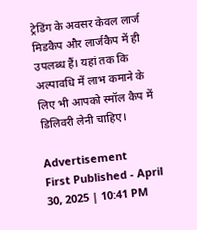ट्रेडिंग के अवसर केवल लार्ज मिडकैप और लार्जकैप में ही उपलब्ध हैं। यहां तक कि अल्पावधि में लाभ कमाने के लिए भी आपको स्मॉल कैप में डिलिवरी लेनी चाहिए।

Advertisement
First Published - April 30, 2025 | 10:41 PM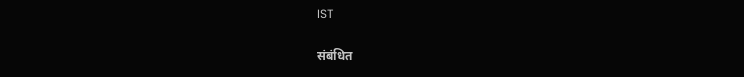IST

संबंधित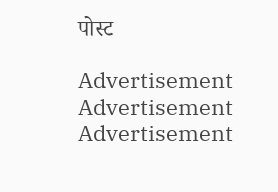पोस्ट

Advertisement
Advertisement
Advertisement